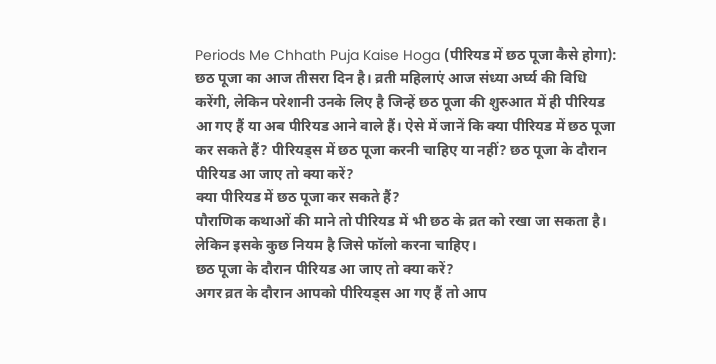Periods Me Chhath Puja Kaise Hoga (पीरियड में छठ पूजा कैसे होगा): छठ पूजा का आज तीसरा दिन है। व्रती महिलाएं आज संध्या अर्घ्य की विधि करेंगी, लेकिन परेशानी उनके लिए है जिन्हें छठ पूजा की शुरुआत में ही पीरियड आ गए हैं या अब पीरियड आने वाले हैं। ऐसे में जानें कि क्या पीरियड में छठ पूजा कर सकते हैं? पीरियड्स में छठ पूजा करनी चाहिए या नहीं? छठ पूजा के दौरान पीरियड आ जाए तो क्या करें?
क्या पीरियड में छठ पूजा कर सकते हैं?
पौराणिक कथाओं की माने तो पीरियड में भी छठ के व्रत को रखा जा सकता है। लेकिन इसके कुछ नियम है जिसे फॉलो करना चाहिए।
छठ पूजा के दौरान पीरियड आ जाए तो क्या करें?
अगर व्रत के दौरान आपको पीरियड्स आ गए हैं तो आप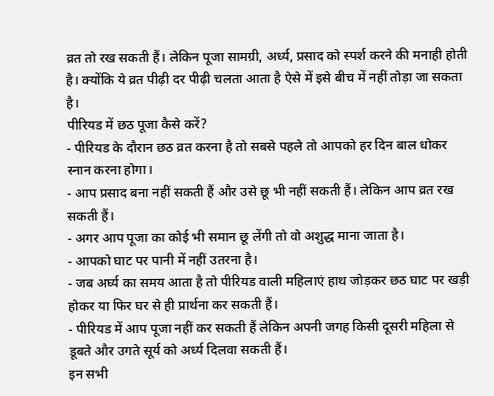व्रत तो रख सकती हैं। लेकिन पूजा सामग्री, अर्ध्य, प्रसाद को स्पर्श करने की मनाही होती है। क्योंकि ये व्रत पीढ़ी दर पीढ़ी चलता आता है ऐसे में इसे बीच में नहीं तोड़ा जा सकता है।
पीरियड में छठ पूजा कैसे करें?
- पीरियड के दौरान छठ व्रत करना है तो सबसे पहले तो आपको हर दिन बाल धोकर स्नान करना होगा।
- आप प्रसाद बना नहीं सकती हैं और उसे छू भी नहीं सकती हैं। लेकिन आप व्रत रख सकती हैं।
- अगर आप पूजा का कोई भी समान छू लेंगी तो वो अशुद्ध माना जाता है।
- आपको घाट पर पानी में नहीं उतरना है।
- जब अर्घ्य का समय आता है तो पीरियड वाली महिलाएं हाथ जोड़कर छठ घाट पर खड़ी होकर या फिर घर से ही प्रार्थना कर सकती हैं।
- पीरियड में आप पूजा नहीं कर सकती हैं लेकिन अपनी जगह किसी दूसरी महिला से डूबते और उगते सूर्य को अर्ध्य दिलवा सकती हैं।
इन सभी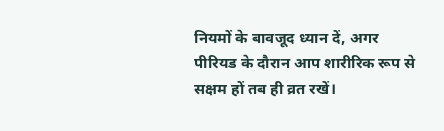नियमों के बावजूद ध्यान दें, अगर पीरियड के दौरान आप शारीरिक रूप से सक्षम हों तब ही व्रत रखें।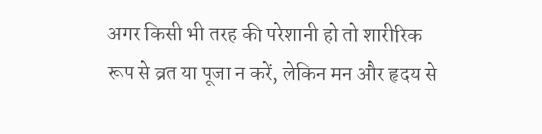अगर किसी भी तरह की परेशानी हो तो शारीरिक रूप से व्रत या पूजा न करें, लेकिन मन और हृदय से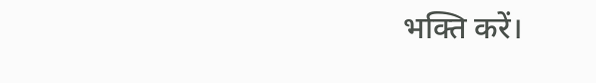भक्ति करें।